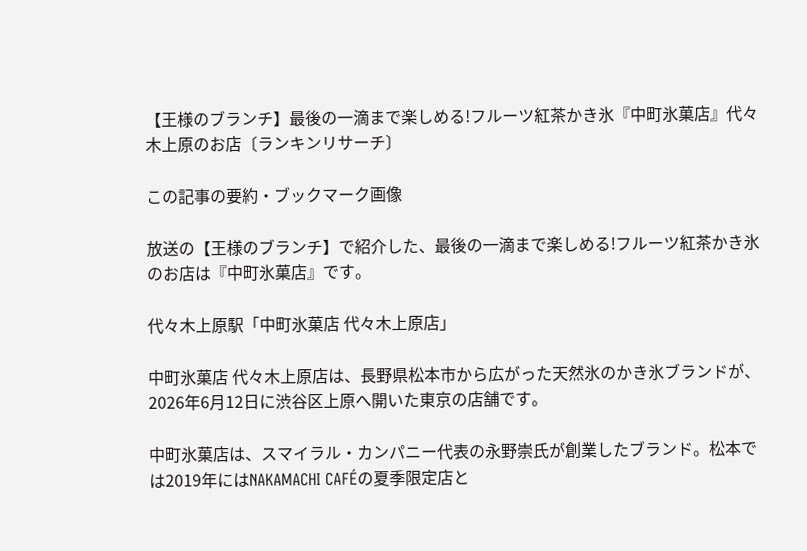【王様のブランチ】最後の一滴まで楽しめる!フルーツ紅茶かき氷『中町氷菓店』代々木上原のお店〔ランキンリサーチ〕

この記事の要約・ブックマーク画像

放送の【王様のブランチ】で紹介した、最後の一滴まで楽しめる!フルーツ紅茶かき氷のお店は『中町氷菓店』です。

代々木上原駅「中町氷菓店 代々木上原店」

中町氷菓店 代々木上原店は、長野県松本市から広がった天然氷のかき氷ブランドが、2026年6月12日に渋谷区上原へ開いた東京の店舗です。

中町氷菓店は、スマイラル・カンパニー代表の永野崇氏が創業したブランド。松本では2019年にはNAKAMACHI CAFÉの夏季限定店と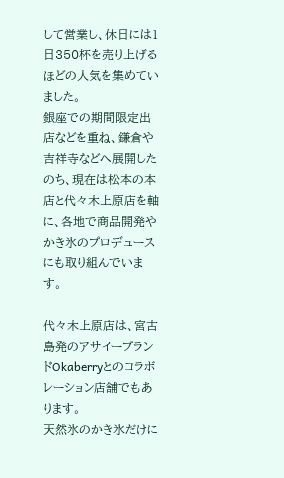して営業し、休日には1日350杯を売り上げるほどの人気を集めていました。
銀座での期間限定出店などを重ね、鎌倉や吉祥寺などへ展開したのち、現在は松本の本店と代々木上原店を軸に、各地で商品開発やかき氷のプロデュースにも取り組んでいます。

代々木上原店は、宮古島発のアサイーブランドOkaberryとのコラボレーション店舗でもあります。
天然氷のかき氷だけに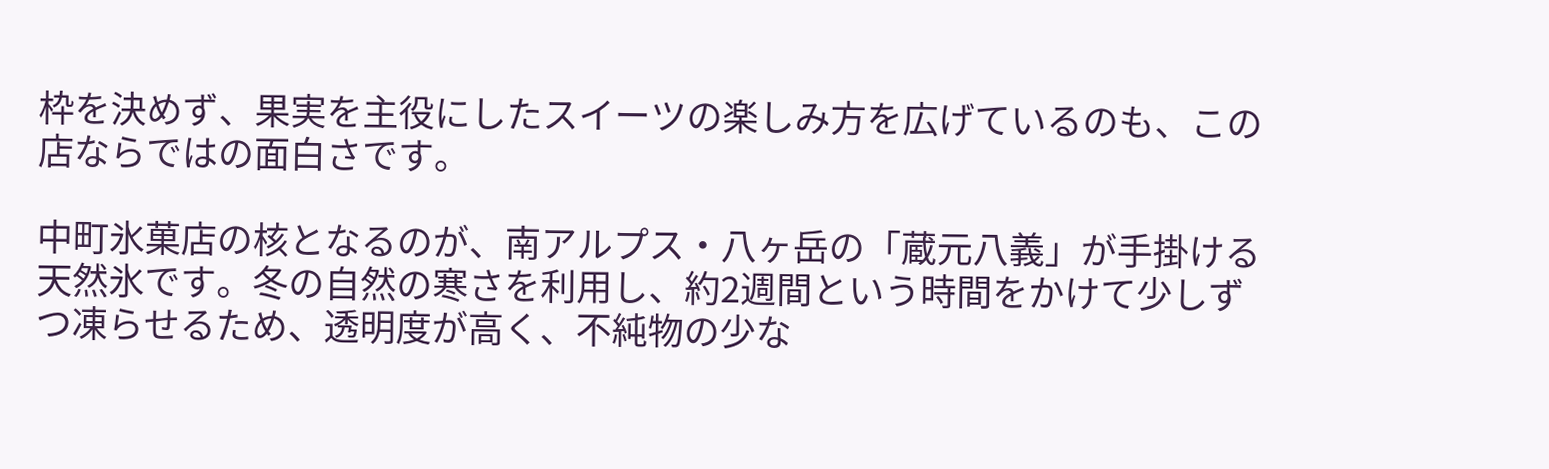枠を決めず、果実を主役にしたスイーツの楽しみ方を広げているのも、この店ならではの面白さです。

中町氷菓店の核となるのが、南アルプス・八ヶ岳の「蔵元八義」が手掛ける天然氷です。冬の自然の寒さを利用し、約2週間という時間をかけて少しずつ凍らせるため、透明度が高く、不純物の少な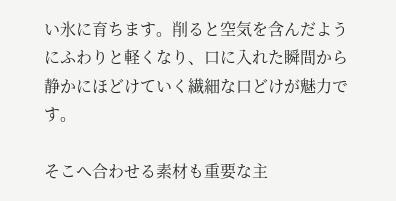い氷に育ちます。削ると空気を含んだようにふわりと軽くなり、口に入れた瞬間から静かにほどけていく繊細な口どけが魅力です。

そこへ合わせる素材も重要な主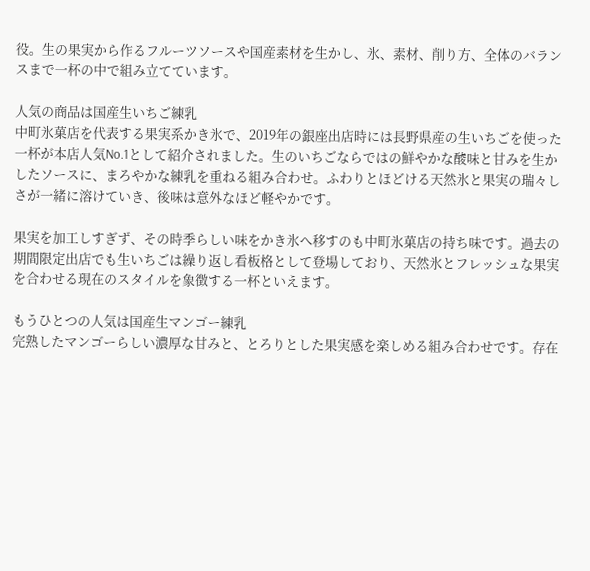役。生の果実から作るフルーツソースや国産素材を生かし、氷、素材、削り方、全体のバランスまで一杯の中で組み立てています。

人気の商品は国産生いちご練乳
中町氷菓店を代表する果実系かき氷で、2019年の銀座出店時には長野県産の生いちごを使った一杯が本店人気No.1として紹介されました。生のいちごならではの鮮やかな酸味と甘みを生かしたソースに、まろやかな練乳を重ねる組み合わせ。ふわりとほどける天然氷と果実の瑞々しさが一緒に溶けていき、後味は意外なほど軽やかです。

果実を加工しすぎず、その時季らしい味をかき氷へ移すのも中町氷菓店の持ち味です。過去の期間限定出店でも生いちごは繰り返し看板格として登場しており、天然氷とフレッシュな果実を合わせる現在のスタイルを象徴する一杯といえます。

もうひとつの人気は国産生マンゴー練乳
完熟したマンゴーらしい濃厚な甘みと、とろりとした果実感を楽しめる組み合わせです。存在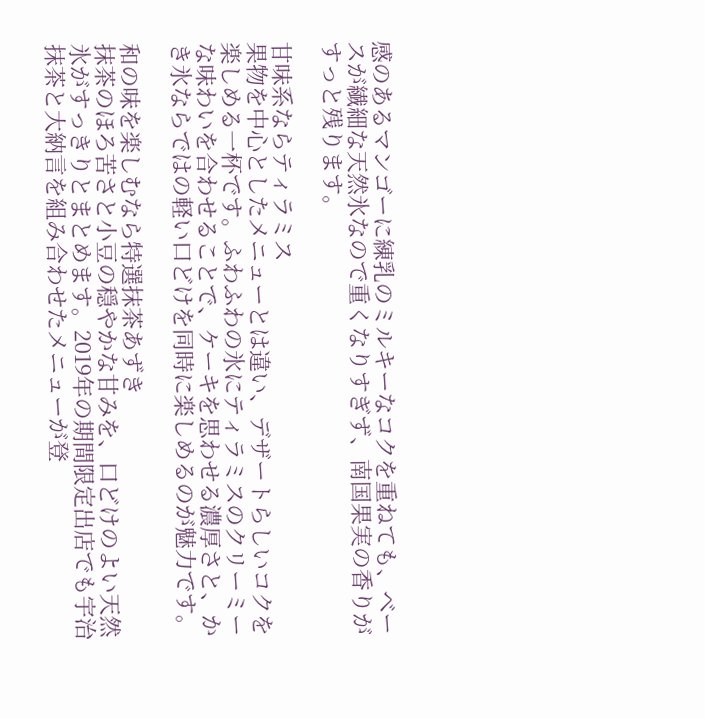感のあるマンゴーに練乳のミルキーなコクを重ねても、ベースが繊細な天然氷なので重くなりすぎず、南国果実の香りがすっと残ります。

甘味系ならティラミス
果物を中心としたメニューとは違い、デザートらしいコクを楽しめる一杯です。ふわふわの氷にティラミスのクリーミーな味わいを合わせることで、ケーキを思わせる濃厚さと、かき氷ならではの軽い口どけを同時に楽しめるのが魅力です。

和の味を楽しむなら特選抹茶あずき
抹茶のほろ苦さと小豆の穏やかな甘みを、口どけのよい天然氷がすっきりとまとめます。2019年の期間限定出店でも宇治抹茶と大納言を組み合わせたメニューが登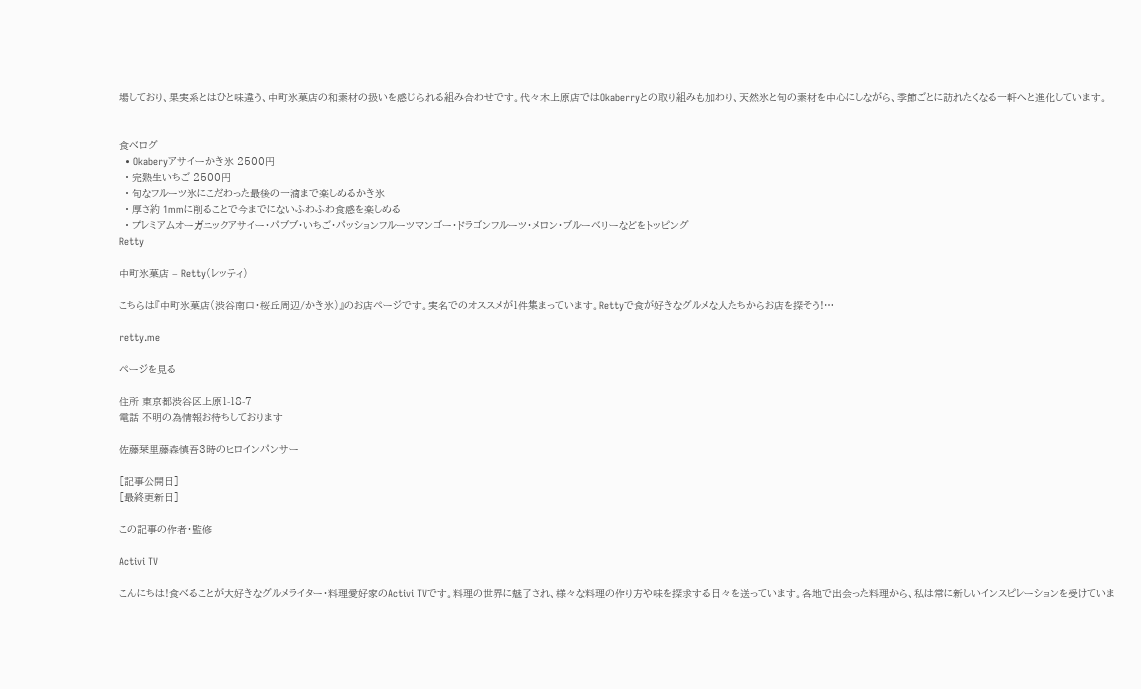場しており、果実系とはひと味違う、中町氷菓店の和素材の扱いを感じられる組み合わせです。代々木上原店ではOkaberryとの取り組みも加わり、天然氷と旬の素材を中心にしながら、季節ごとに訪れたくなる一軒へと進化しています。


食べログ
  • Okaberyアサイーかき氷 2500円
  • 完熟生いちご 2500円
  • 旬なフルーツ氷にこだわった最後の一滴まで楽しめるかき氷
  • 厚さ約 1mmに削ることで今までにないふわふわ食感を楽しめる
  • プレミアムオーガニックアサイー・パブブ・いちご・パッションフルーツマンゴー・ドラゴンフルーツ・メロン・ブルーベリーなどをトッピング
Retty

中町氷菓店 – Retty(レッティ)

こちらは『中町氷菓店(渋谷南口・桜丘周辺/かき氷)』のお店ページです。実名でのオススメが1件集まっています。Rettyで食が好きなグルメな人たちからお店を探そう!…

retty.me

ページを見る

住所 東京都渋谷区上原1-18-7
電話 不明の為情報お待ちしております

佐藤栞里藤森慎吾3時のヒロインパンサー

[記事公開日]
[最終更新日]

この記事の作者・監修

Activi TV

こんにちは!食べることが大好きなグルメライター・料理愛好家のActivi TVです。料理の世界に魅了され、様々な料理の作り方や味を探求する日々を送っています。各地で出会った料理から、私は常に新しいインスピレーションを受けていま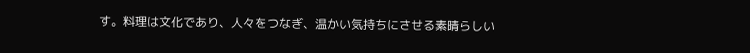す。料理は文化であり、人々をつなぎ、温かい気持ちにさせる素晴らしい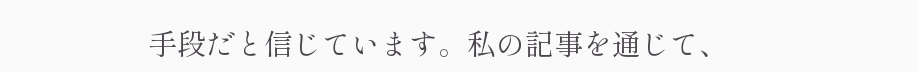手段だと信じています。私の記事を通じて、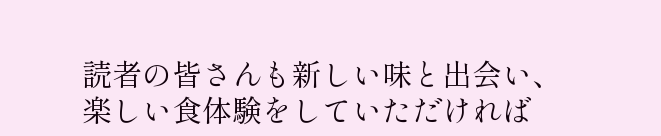読者の皆さんも新しい味と出会い、楽しい食体験をしていただければ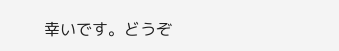幸いです。どうぞ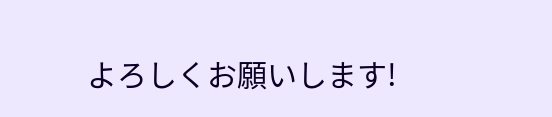よろしくお願いします!